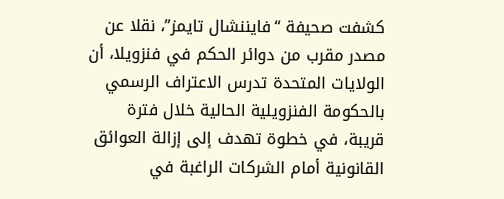كشفت صحيفة “فايننشال تايمز”، نقلا عن مصدر مقرب من دوائر الحكم في فنزويلا، أن الولايات المتحدة تدرس الاعتراف الرسمي بالحكومة الفنزويلية الحالية خلال فترة قريبة، في خطوة تهدف إلى إزالة العوائق القانونية أمام الشركات الراغبة في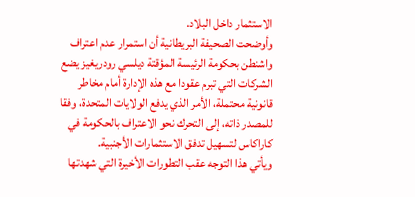الاستثمار داخل البلاد.
وأوضحت الصحيفة البريطانية أن استمرار عدم اعتراف واشنطن بحكومة الرئيسة المؤقتة ديلسي رودريغيز يضع الشركات التي تبرم عقودا مع هذه الإدارة أمام مخاطر قانونية محتملة، الأمر الذي يدفع الولايات المتحدة، وفقا للمصدر ذاته، إلى التحرك نحو الاعتراف بالحكومة في كاراكاس لتسهيل تدفق الاستثمارات الأجنبية.
ويأتي هذا التوجه عقب التطورات الأخيرة التي شهدتها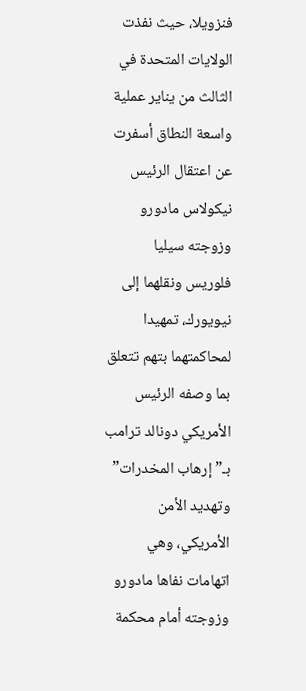فنزويلا، حيث نفذت الولايات المتحدة في الثالث من يناير عملية واسعة النطاق أسفرت عن اعتقال الرئيس نيكولاس مادورو وزوجته سيليا فلوريس ونقلهما إلى نيويورك، تمهيدا لمحاكمتهما بتهم تتعلق بما وصفه الرئيس الأمريكي دونالد ترامب بـ”إرهاب المخدرات” وتهديد الأمن الأمريكي، وهي اتهامات نفاها مادورو وزوجته أمام محكمة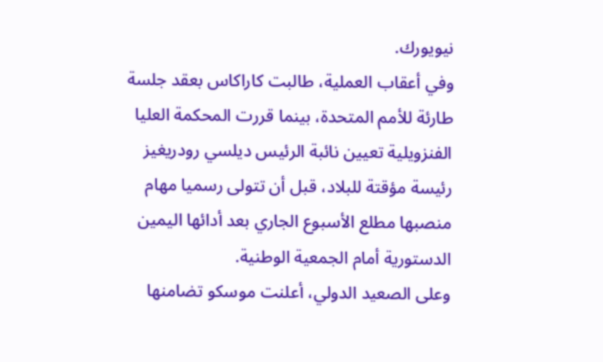نيويورك.
وفي أعقاب العملية، طالبت كاراكاس بعقد جلسة طارئة للأمم المتحدة، بينما قررت المحكمة العليا الفنزويلية تعيين نائبة الرئيس ديلسي رودريغيز رئيسة مؤقتة للبلاد، قبل أن تتولى رسميا مهام منصبها مطلع الأسبوع الجاري بعد أدائها اليمين الدستورية أمام الجمعية الوطنية.
وعلى الصعيد الدولي، أعلنت موسكو تضامنها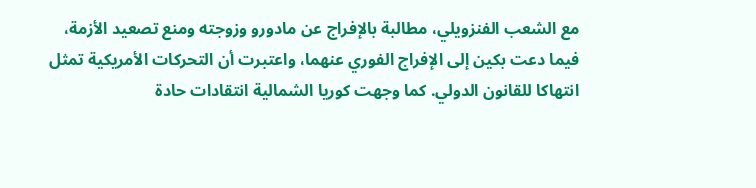مع الشعب الفنزويلي، مطالبة بالإفراج عن مادورو وزوجته ومنع تصعيد الأزمة، فيما دعت بكين إلى الإفراج الفوري عنهما، واعتبرت أن التحركات الأمريكية تمثل انتهاكا للقانون الدولي. كما وجهت كوريا الشمالية انتقادات حادة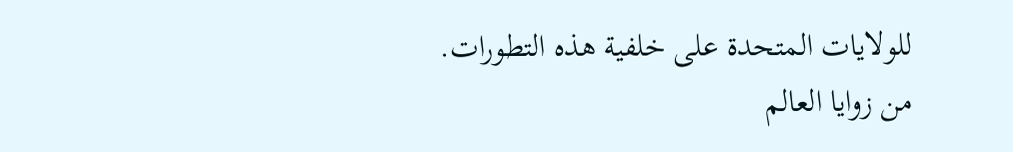للولايات المتحدة على خلفية هذه التطورات.
من زوايا العالم